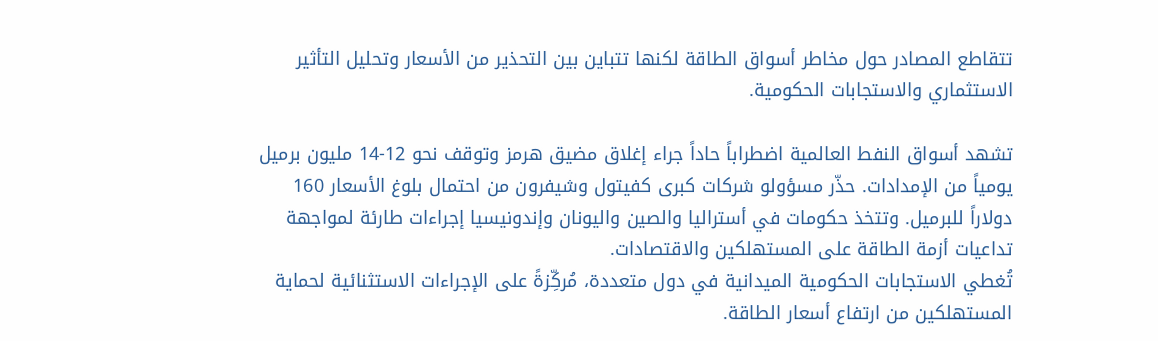تتقاطع المصادر حول مخاطر أسواق الطاقة لكنها تتباين بين التحذير من الأسعار وتحليل التأثير الاستثماري والاستجابات الحكومية.

تشهد أسواق النفط العالمية اضطراباً حاداً جراء إغلاق مضيق هرمز وتوقف نحو 12-14 مليون برميل يومياً من الإمدادات. حذّر مسؤولو شركات كبرى كفيتول وشيفرون من احتمال بلوغ الأسعار 160 دولاراً للبرميل. وتتخذ حكومات في أستراليا والصين واليونان وإندونيسيا إجراءات طارئة لمواجهة تداعيات أزمة الطاقة على المستهلكين والاقتصادات.
تُغطي الاستجابات الحكومية الميدانية في دول متعددة، مُركِّزةً على الإجراءات الاستثنائية لحماية المستهلكين من ارتفاع أسعار الطاقة.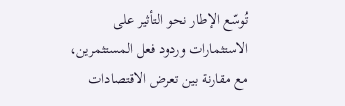تُوسّع الإطار نحو التأثير على الاستثمارات وردود فعل المستثمرين، مع مقارنة بين تعرض الاقتصادات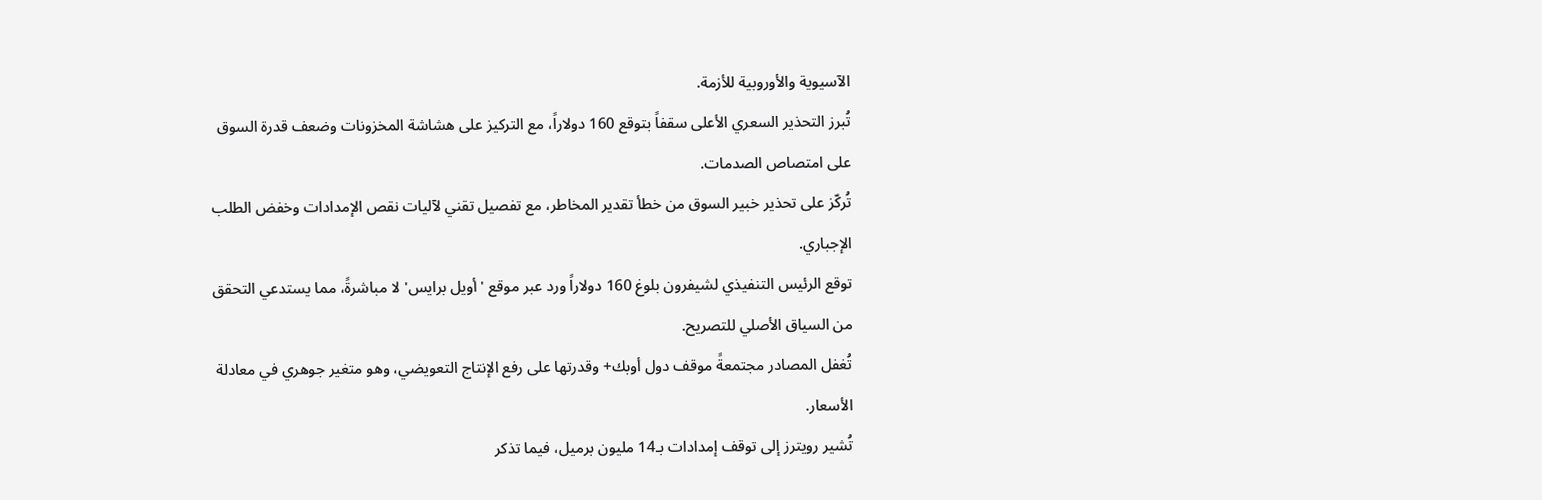الآسيوية والأوروبية للأزمة.
تُبرز التحذير السعري الأعلى سقفاً بتوقع 160 دولاراً، مع التركيز على هشاشة المخزونات وضعف قدرة السوق على امتصاص الصدمات.
تُركّز على تحذير خبير السوق من خطأ تقدير المخاطر، مع تفصيل تقني لآليات نقص الإمدادات وخفض الطلب الإجباري.
توقع الرئيس التنفيذي لشيفرون بلوغ 160 دولاراً ورد عبر موقع 'أويل برايس' لا مباشرةً، مما يستدعي التحقق من السياق الأصلي للتصريح.
تُغفل المصادر مجتمعةً موقف دول أوبك+ وقدرتها على رفع الإنتاج التعويضي، وهو متغير جوهري في معادلة الأسعار.
تُشير رويترز إلى توقف إمدادات بـ14 مليون برميل، فيما تذكر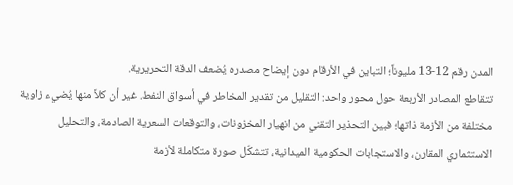المدن رقم 12-13 مليوناً؛ التباين في الأرقام دون إيضاح مصدره يُضعف الدقة التحريرية.
تتقاطع المصادر الأربعة حول محور واحد: التقليل من تقدير المخاطر في أسواق النفط. غير أن كلاً منها يُضيء زاوية مختلفة من الأزمة ذاتها؛ فبين التحذير التقني من انهيار المخزونات، والتوقعات السعرية الصادمة، والتحليل الاستثماري المقارن، والاستجابات الحكومية الميدانية، تتشكّل صورة متكاملة لأزمة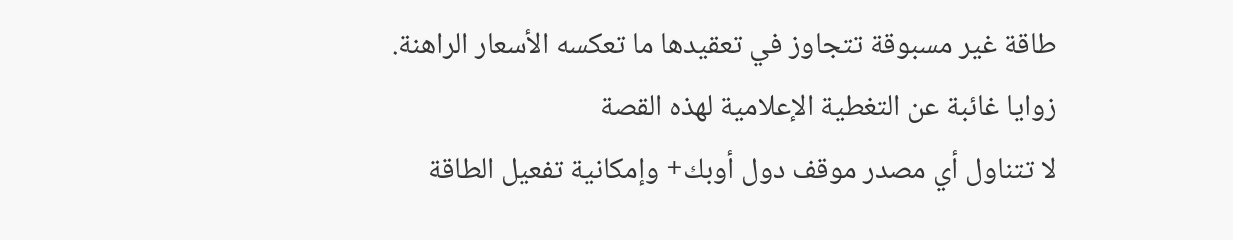طاقة غير مسبوقة تتجاوز في تعقيدها ما تعكسه الأسعار الراهنة.
زوايا غائبة عن التغطية الإعلامية لهذه القصة
لا تتناول أي مصدر موقف دول أوبك+ وإمكانية تفعيل الطاقة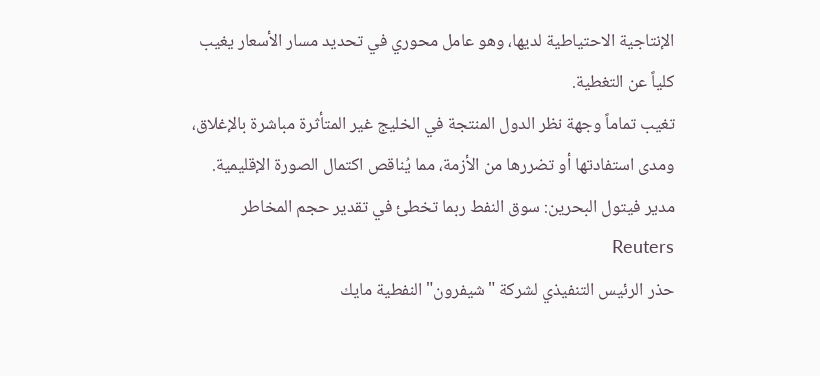الإنتاجية الاحتياطية لديها، وهو عامل محوري في تحديد مسار الأسعار يغيب كلياً عن التغطية.
تغيب تماماً وجهة نظر الدول المنتجة في الخليج غير المتأثرة مباشرة بالإغلاق، ومدى استفادتها أو تضررها من الأزمة، مما يُناقص اكتمال الصورة الإقليمية.
مدير فيتول البحرين: سوق النفط ربما تخطئ في تقدير حجم المخاطر Reuters
حذر الرئيس التنفيذي لشركة "شيفرون" النفطية مايك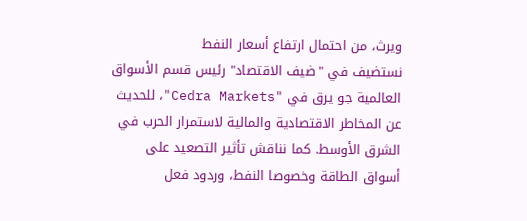ويرث، من احتمال ارتفاع أسعار النفط
نستضيف في "ضيف الاقتصاد" رئيس قسم الأسواق العالمية جو يرق في "Cedra Markets"، للحديث عن المخاطر الاقتصادية والمالية لاستمرار الحرب في الشرق الأوسط. كما نناقش تأثير التصعيد على أسواق الطاقة وخصوصا النفط، وردود فعل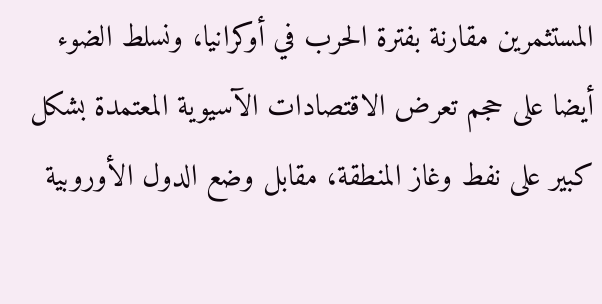المستثمرين مقارنة بفترة الحرب في أوكرانيا، ونسلط الضوء أيضا على حجم تعرض الاقتصادات الآسيوية المعتمدة بشكل كبير على نفط وغاز المنطقة، مقابل وضع الدول الأوروبية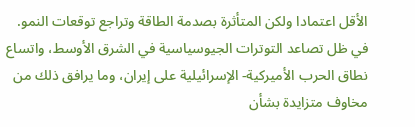الأقل اعتمادا ولكن المتأثرة بصدمة الطاقة وتراجع توقعات النمو.
في ظل تصاعد التوترات الجيوسياسية في الشرق الأوسط، واتساع نطاق الحرب الأميركية- الإسرائيلية على إيران، وما يرافق ذلك من مخاوف متزايدة بشأن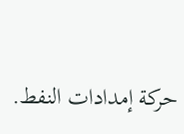حركة إمدادات النفط.